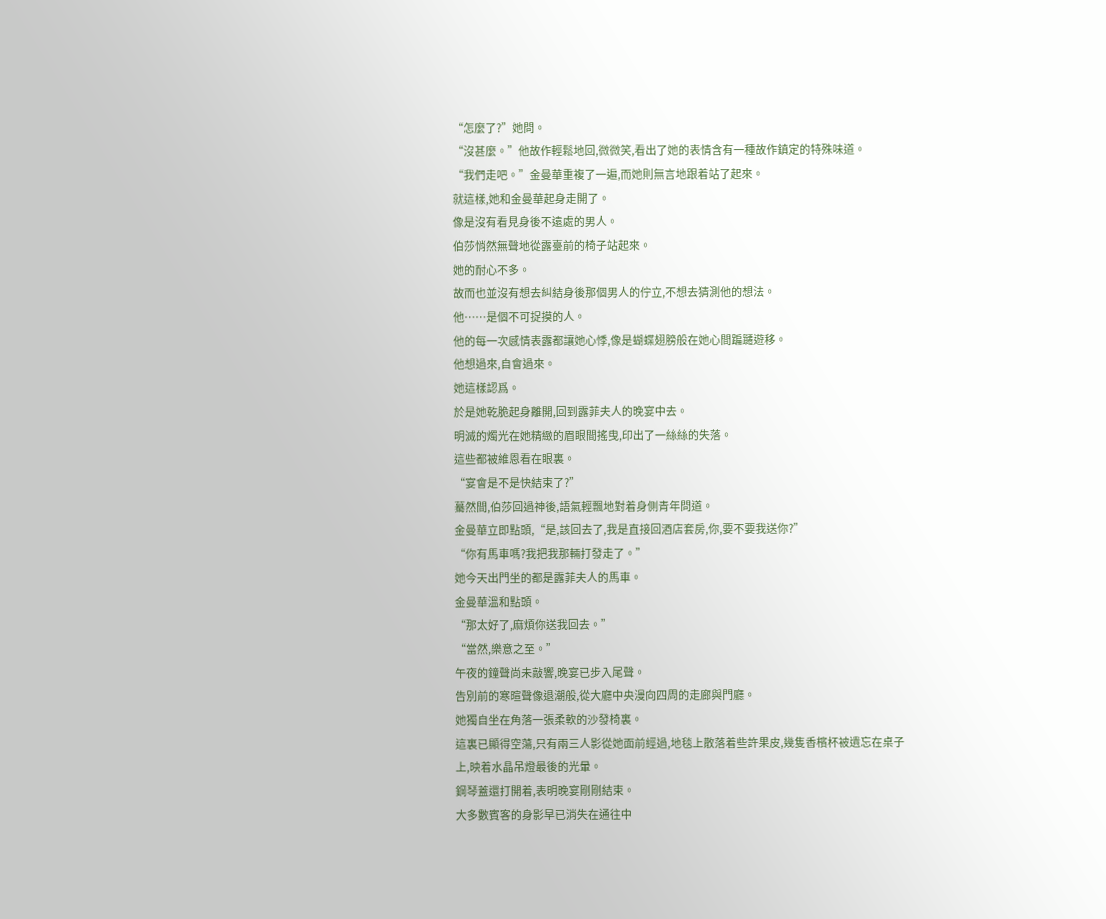“怎麼了?”她問。
“沒甚麼。”他故作輕鬆地回,微微笑,看出了她的表情含有一種故作鎮定的特殊味道。
“我們走吧。”金曼華重複了一遍,而她則無言地跟着站了起來。
就這樣,她和金曼華起身走開了。
像是沒有看見身後不遠處的男人。
伯莎悄然無聲地從露臺前的椅子站起來。
她的耐心不多。
故而也並沒有想去糾結身後那個男人的佇立,不想去猜測他的想法。
他……是個不可捉摸的人。
他的每一次感情表露都讓她心悸,像是蝴蝶翅膀般在她心間蹁躚遊移。
他想過來,自會過來。
她這樣認爲。
於是她乾脆起身離開,回到露菲夫人的晚宴中去。
明滅的燭光在她精緻的眉眼間搖曳,印出了一絲絲的失落。
這些都被維恩看在眼裏。
“宴會是不是快結束了?”
驀然間,伯莎回過神後,語氣輕飄地對着身側青年問道。
金曼華立即點頭,“是,該回去了,我是直接回酒店套房,你,要不要我送你?”
“你有馬車嗎?我把我那輛打發走了。”
她今天出門坐的都是露菲夫人的馬車。
金曼華溫和點頭。
“那太好了,麻煩你送我回去。”
“當然,樂意之至。”
午夜的鐘聲尚未敲響,晚宴已步入尾聲。
告別前的寒暄聲像退潮般,從大廳中央漫向四周的走廊與門廳。
她獨自坐在角落一張柔軟的沙發椅裏。
這裏已顯得空蕩,只有兩三人影從她面前經過,地毯上散落着些許果皮,幾隻香檳杯被遺忘在桌子上,映着水晶吊燈最後的光暈。
鋼琴蓋還打開着,表明晚宴剛剛結束。
大多數賓客的身影早已消失在通往中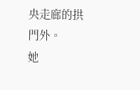央走廊的拱門外。
她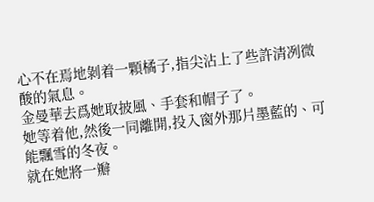心不在焉地剝着一顆橘子,指尖沾上了些許清冽微酸的氣息。
金曼華去爲她取披風、手套和帽子了。
她等着他,然後一同離開,投入窗外那片墨藍的、可能飄雪的冬夜。
就在她將一瓣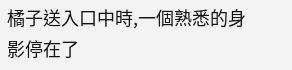橘子送入口中時,一個熟悉的身影停在了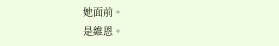她面前。
是維恩。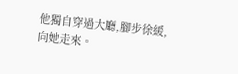他獨自穿過大廳,腳步徐緩,向她走來。